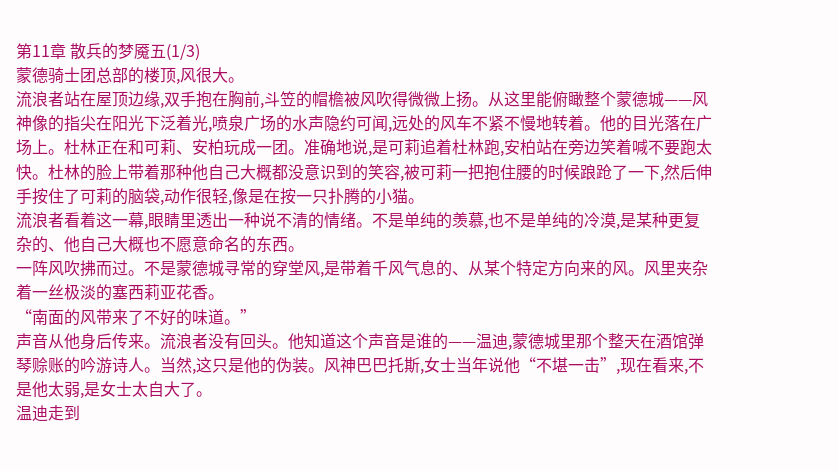第11章 散兵的梦魇五(1/3)
蒙德骑士团总部的楼顶,风很大。
流浪者站在屋顶边缘,双手抱在胸前,斗笠的帽檐被风吹得微微上扬。从这里能俯瞰整个蒙德城——风神像的指尖在阳光下泛着光,喷泉广场的水声隐约可闻,远处的风车不紧不慢地转着。他的目光落在广场上。杜林正在和可莉、安柏玩成一团。准确地说,是可莉追着杜林跑,安柏站在旁边笑着喊不要跑太快。杜林的脸上带着那种他自己大概都没意识到的笑容,被可莉一把抱住腰的时候踉跄了一下,然后伸手按住了可莉的脑袋,动作很轻,像是在按一只扑腾的小猫。
流浪者看着这一幕,眼睛里透出一种说不清的情绪。不是单纯的羡慕,也不是单纯的冷漠,是某种更复杂的、他自己大概也不愿意命名的东西。
一阵风吹拂而过。不是蒙德城寻常的穿堂风,是带着千风气息的、从某个特定方向来的风。风里夹杂着一丝极淡的塞西莉亚花香。
“南面的风带来了不好的味道。”
声音从他身后传来。流浪者没有回头。他知道这个声音是谁的——温迪,蒙德城里那个整天在酒馆弹琴赊账的吟游诗人。当然,这只是他的伪装。风神巴巴托斯,女士当年说他“不堪一击”,现在看来,不是他太弱,是女士太自大了。
温迪走到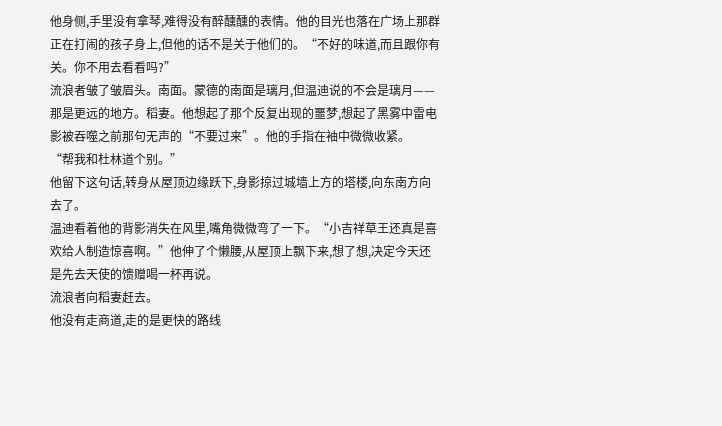他身侧,手里没有拿琴,难得没有醉醺醺的表情。他的目光也落在广场上那群正在打闹的孩子身上,但他的话不是关于他们的。“不好的味道,而且跟你有关。你不用去看看吗?”
流浪者皱了皱眉头。南面。蒙德的南面是璃月,但温迪说的不会是璃月——那是更远的地方。稻妻。他想起了那个反复出现的噩梦,想起了黑雾中雷电影被吞噬之前那句无声的“不要过来”。他的手指在袖中微微收紧。
“帮我和杜林道个别。”
他留下这句话,转身从屋顶边缘跃下,身影掠过城墙上方的塔楼,向东南方向去了。
温迪看着他的背影消失在风里,嘴角微微弯了一下。“小吉祥草王还真是喜欢给人制造惊喜啊。”他伸了个懒腰,从屋顶上飘下来,想了想,决定今天还是先去天使的馈赠喝一杯再说。
流浪者向稻妻赶去。
他没有走商道,走的是更快的路线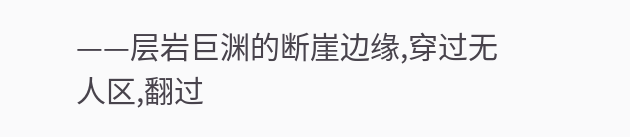——层岩巨渊的断崖边缘,穿过无人区,翻过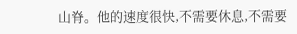山脊。他的速度很快,不需要休息,不需要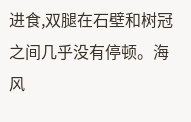进食,双腿在石壁和树冠之间几乎没有停顿。海风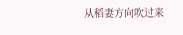从稻妻方向吹过来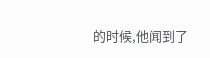的时候,他闻到了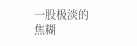一股极淡的焦糊